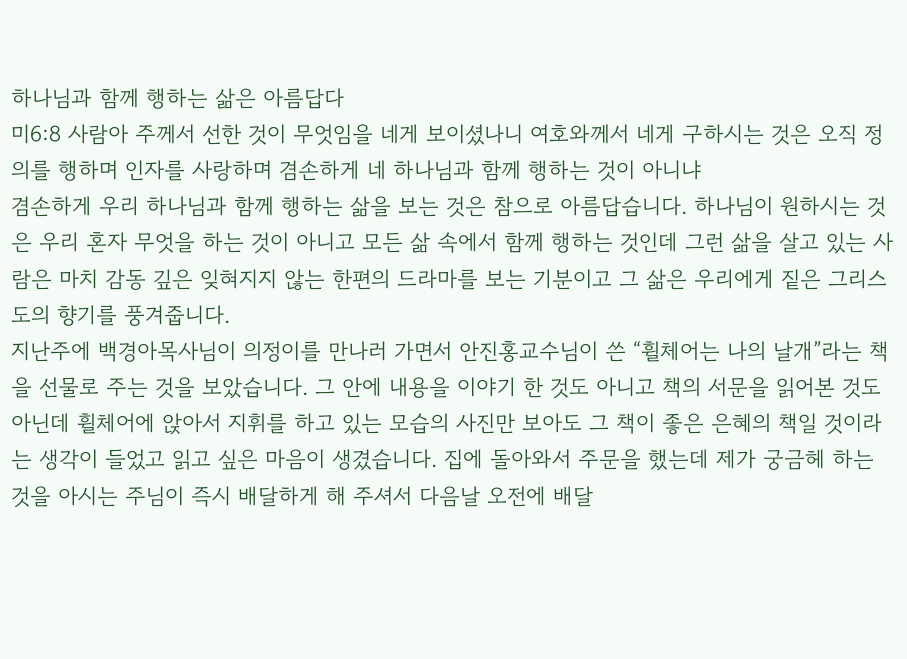하나님과 함께 행하는 삶은 아름답다
미6:8 사람아 주께서 선한 것이 무엇임을 네게 보이셨나니 여호와께서 네게 구하시는 것은 오직 정의를 행하며 인자를 사랑하며 겸손하게 네 하나님과 함께 행하는 것이 아니냐
겸손하게 우리 하나님과 함께 행하는 삶을 보는 것은 참으로 아름답습니다. 하나님이 원하시는 것은 우리 혼자 무엇을 하는 것이 아니고 모든 삶 속에서 함께 행하는 것인데 그런 삶을 살고 있는 사람은 마치 감동 깊은 잊혀지지 않는 한편의 드라마를 보는 기분이고 그 삶은 우리에게 짙은 그리스도의 향기를 풍겨줍니다.
지난주에 백경아목사님이 의정이를 만나러 가면서 안진홍교수님이 쓴 “휠체어는 나의 날개”라는 책을 선물로 주는 것을 보았습니다. 그 안에 내용을 이야기 한 것도 아니고 책의 서문을 읽어본 것도 아닌데 휠체어에 앉아서 지휘를 하고 있는 모습의 사진만 보아도 그 책이 좋은 은혜의 책일 것이라는 생각이 들었고 읽고 싶은 마음이 생겼습니다. 집에 돌아와서 주문을 했는데 제가 궁금헤 하는 것을 아시는 주님이 즉시 배달하게 해 주셔서 다음날 오전에 배달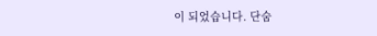이 되었습니다. 단숨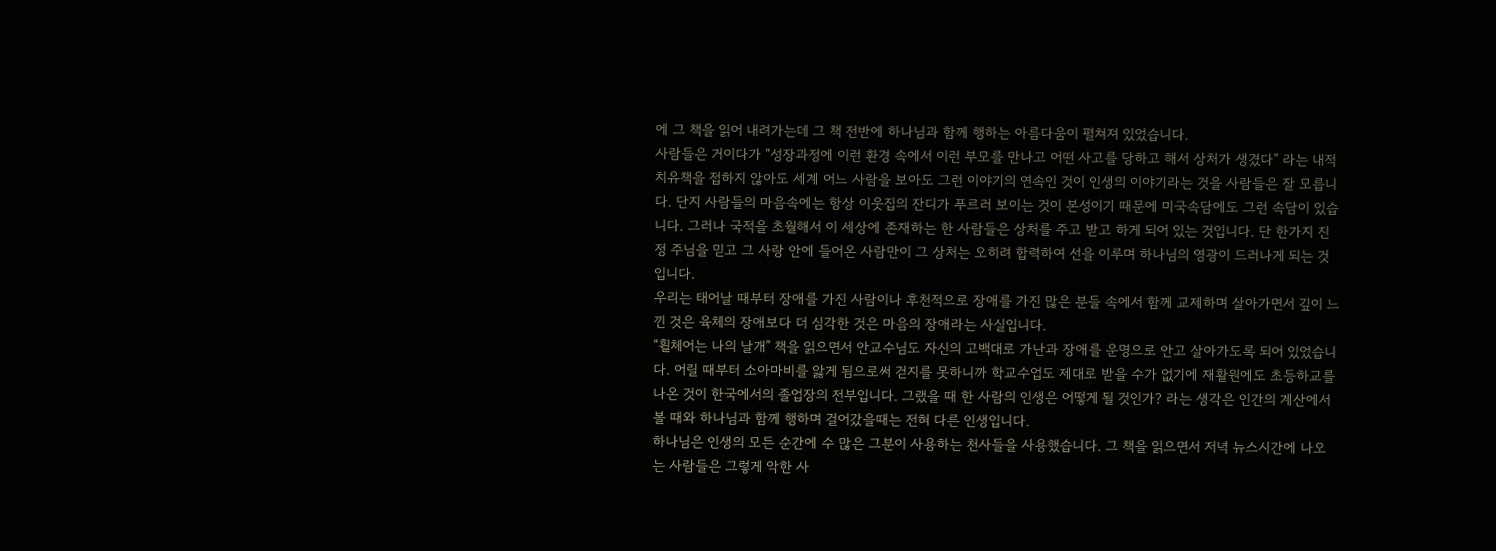에 그 책을 읽어 내려가는데 그 책 전반에 하나님과 함께 행하는 아름다움이 펼쳐져 있었습니다.
사람들은 거이다가 “성장과정에 이런 환경 속에서 이런 부모를 만나고 어떤 사고를 당하고 해서 상처가 생겼다” 라는 내적 치유책을 접하지 않아도 세계 어느 사람을 보아도 그런 이야기의 연속인 것이 인생의 이야기라는 것을 사람들은 잘 모릅니다. 단지 사람들의 마음속에는 항상 이웃집의 잔디가 푸르러 보이는 것이 본성이기 때문에 미국속담에도 그런 속담이 있습니다. 그러나 국적을 초월해서 이 세상에 존재하는 한 사람들은 상처를 주고 받고 하게 되어 있는 것입니다. 단 한가지 진정 주님을 믿고 그 사랑 안에 들어온 사람만이 그 상처는 오히려 합력하여 선을 이루며 하나님의 영광이 드러나게 되는 것입니다.
우리는 태어날 때부터 장애를 가진 사람이나 후천적으로 장애를 가진 많은 분들 속에서 함께 교제하며 살아가면서 깊이 느낀 것은 육체의 장애보다 더 심각한 것은 마음의 장애라는 사실입니다.
“휠체어는 나의 날개” 책을 읽으면서 안교수님도 자신의 고백대로 가난과 장애를 운명으로 안고 살아가도록 되어 있었습니다. 어릴 때부터 소아마비를 앓게 됨으로써 걷지를 못하니까 학교수업도 제대로 받을 수가 없기에 재활원에도 초등하교를 나온 것이 한국에서의 졸업장의 전부입니다. 그랬을 때 한 사람의 인생은 어떻게 될 것인가? 라는 생각은 인간의 계산에서 볼 때와 하나님과 함께 행하며 걸어갔을때는 전혀 다른 인생입니다.
하나님은 인생의 모든 순간에 수 많은 그분이 사용하는 천사들을 사용했습니다. 그 책을 읽으면서 저녁 뉴스시간에 나오는 사람들은 그렇게 악한 사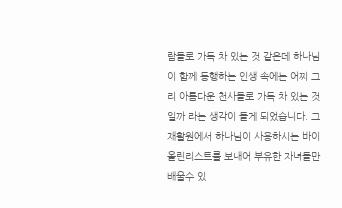람들로 가득 차 있는 것 같은데 하나님이 함께 동행하는 인생 속에는 어찌 그리 아름다운 천사들로 가득 차 있는 것일까 라는 생각이 들게 되었습니다. 그 재활원에서 하나님이 사용하시는 바이올린리스트를 보내어 부유한 자녀들만 배울수 있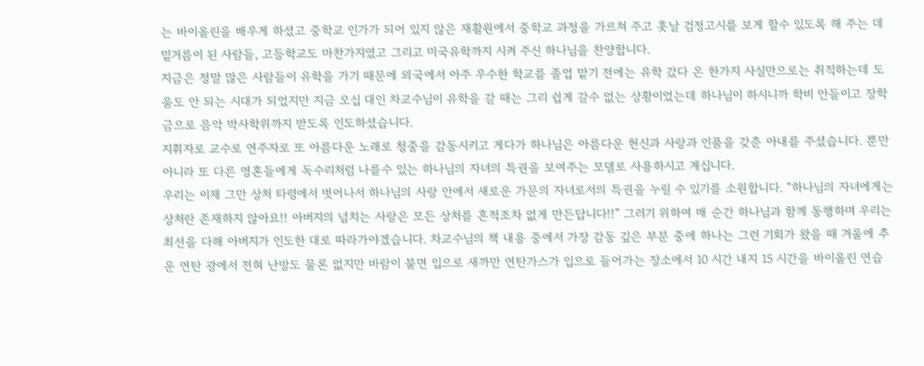는 바이올린을 배우게 하셨고 중학교 인가가 되어 있지 않은 재활원에서 중학교 과정을 가르쳐 주고 훗날 검정고시를 보게 할수 있도록 해 주는 데 밑거름이 된 사람들, 고등학교도 마찬가지였고 그리고 미국유학까지 시켜 주신 하나님을 찬양합니다.
지금은 정말 많은 사람들이 유학을 가기 때문에 외국에서 아주 우수한 학교를 졸업 맡기 전에는 유학 갔다 온 한가지 사실만으로는 취직하는데 도움도 안 되는 시대가 되었지만 지금 오십 대인 차교수님이 유학을 갈 때는 그리 쉽게 갈수 없는 상황이었는데 하나님이 하시니까 학비 안들이고 장학금으로 음악 박사학위까지 받도록 인도하셨습니다.
지휘자로 교수로 연주자로 또 아름다운 노래로 청중을 감동시키고 게다가 하나님은 아름다운 헌신과 사랑과 인품을 갖춘 아내를 주셨습니다. 뿐만 아니라 또 다른 영혼들에게 독수리처럼 나를수 있는 하나님의 자녀의 특권을 보여주는 모델로 사용하시고 계십니다.
우리는 이제 그만 상처 타령에서 벗어나서 하나님의 사랑 안에서 새로운 가문의 자녀로서의 특권을 누릴 수 있기를 소원합니다. “하나님의 자녀에게는 상처란 존재하지 않아요!! 아버지의 넘치는 사랑은 모든 상처를 흔적조차 없게 만든답니다!!” 그러기 위하여 매 순간 하나님과 함께 동행하며 우리는 최선을 다해 아버지가 인도한 대로 따라가야겠습니다. 차교수님의 책 내용 중에서 가장 감동 깊은 부분 중에 하나는 그런 기회가 왔을 때 겨울에 추운 연탄 광에서 전혀 난방도 물론 없지만 바람이 불면 입으로 새까만 연탄가스가 입으로 들어가는 장소에서 10 시간 내지 15 시간을 바이올린 연습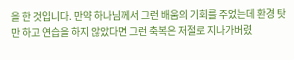을 한 것입니다. 만약 하나님께서 그런 배움의 기회를 주었는데 환경 탓만 하고 연습을 하지 않았다면 그런 축복은 저절로 지나가버렸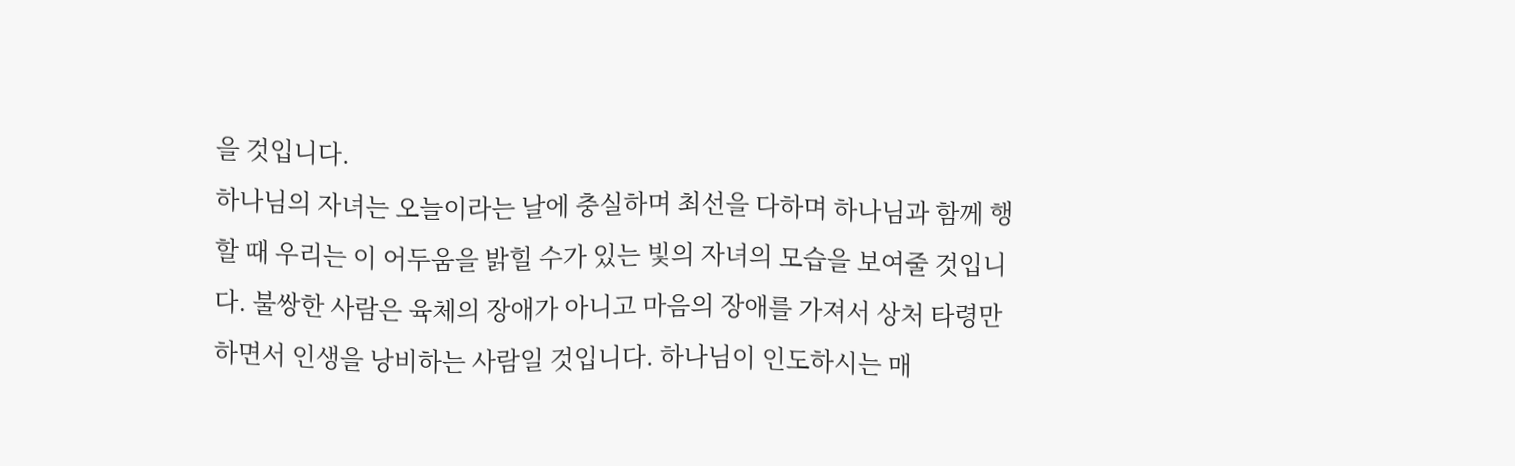을 것입니다.
하나님의 자녀는 오늘이라는 날에 충실하며 최선을 다하며 하나님과 함께 행할 때 우리는 이 어두움을 밝힐 수가 있는 빛의 자녀의 모습을 보여줄 것입니다. 불쌍한 사람은 육체의 장애가 아니고 마음의 장애를 가져서 상처 타령만 하면서 인생을 낭비하는 사람일 것입니다. 하나님이 인도하시는 매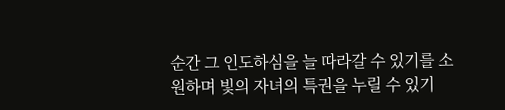순간 그 인도하심을 늘 따라갈 수 있기를 소원하며 빛의 자녀의 특권을 누릴 수 있기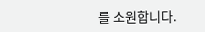를 소원합니다.